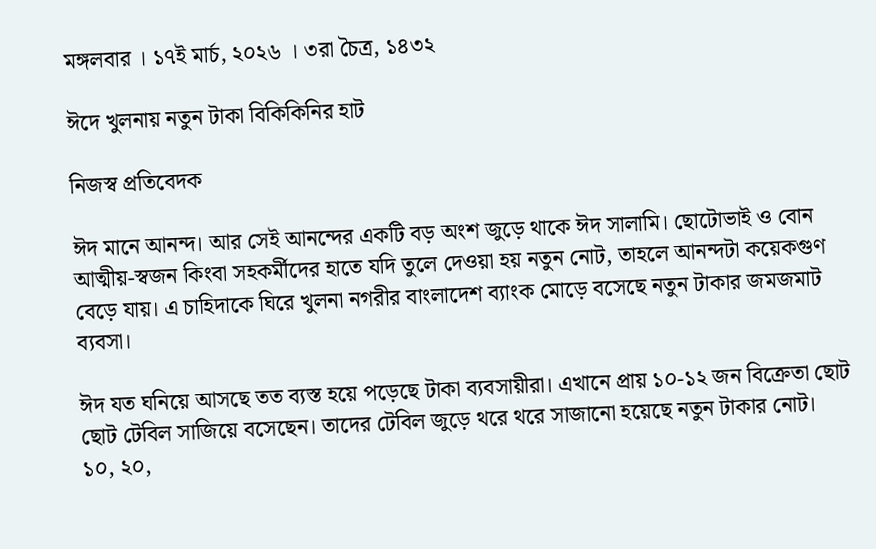মঙ্গলবার । ১৭ই মার্চ, ২০২৬ । ৩রা চৈত্র, ১৪৩২

ঈদে খুলনায় নতুন টাকা বিকিকিনির হাট

নিজস্ব প্রতিবেদক

ঈদ মানে আনন্দ। আর সেই আনন্দের একটি বড় অংশ জুড়ে থাকে ঈদ সালামি। ছোটোভাই ও বোন আত্মীয়-স্বজন কিংবা সহকর্মীদের হাতে যদি তুলে দেওয়া হয় নতুন নোট, তাহলে আনন্দটা কয়েকগুণ বেড়ে যায়। এ চাহিদাকে ঘিরে খুলনা নগরীর বাংলাদেশ ব্যাংক মোড়ে বসেছে নতুন টাকার জমজমাট ব্যবসা।

ঈদ যত ঘনিয়ে আসছে তত ব্যস্ত হয়ে পড়েছে টাকা ব্যবসায়ীরা। এখানে প্রায় ১০-১২ জন বিক্রেতা ছোট ছোট টেবিল সাজিয়ে বসেছেন। তাদের টেবিল জুড়ে থরে থরে সাজানো হয়েছে নতুন টাকার নোট। ১০, ২০,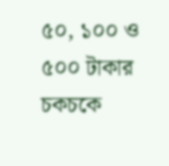৫০, ১০০ ও ৫০০ টাকার চকচকে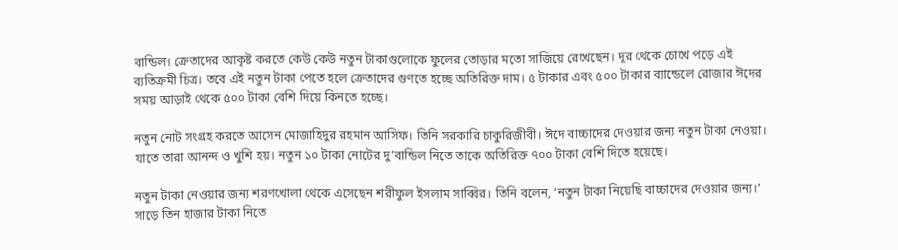বান্ডিল। ক্রেতাদের আকৃষ্ট করতে কেউ কেউ নতুন টাকাগুলোকে ফুলের তোড়ার মতো সাজিয়ে রেখেছেন। দূর থেকে চোখে পড়ে এই ব্যতিক্রমী চিত্র। তবে এই নতুন টাকা পেতে হলে ক্রেতাদের গুণতে হচ্ছে অতিরিক্ত দাম। ৫ টাকার এবং ৫০০ টাকার ব্যান্ডেলে রোজার ঈদের সময় আড়াই থেকে ৫০০ টাকা বেশি দিয়ে কিনতে হচ্ছে।

নতুন নোট সংগ্রহ করতে আসেন মোজাহিদুর রহমান আসিফ। তিনি সরকারি চাকুরিজীবী। ঈদে বাচ্চাদের দেওয়ার জন্য নতুন টাকা নেওয়া। যাতে তারা আনন্দ ও খুশি হয়। নতুন ১০ টাকা নোটের দু’বান্ডিল নিতে তাকে অতিরিক্ত ৭০০ টাকা বেশি দিতে হয়েছে।

নতুন টাকা নেওয়ার জন্য শরণখোলা থেকে এসেছেন শরীফুল ইসলাম সাব্বির। তিনি বলেন, ‘নতুন টাকা নিয়েছি বাচ্চাদের দেওয়ার জন্য।’ সাড়ে তিন হাজার টাকা নিতে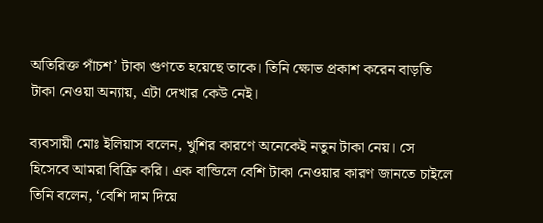অতিরিক্ত পাঁচশ’ টাকা গুণতে হয়েছে তাকে। তিনি ক্ষোভ প্রকাশ করেন বাড়তি টাকা নেওয়া অন্যায়, এটা দেখার কেউ নেই।

ব্যবসায়ী মোঃ ইলিয়াস বলেন, খুশির কারণে অনেকেই নতুন টাকা নেয়। সে হিসেবে আমরা বিক্রি করি। এক বান্ডিলে বেশি টাকা নেওয়ার কারণ জানতে চাইলে তিনি বলেন, ‘বেশি দাম দিয়ে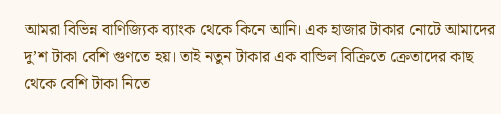আমরা বিভিন্ন বাণিজ্যিক ব্যাংক থেকে কিনে আনি। এক হাজার টাকার নোটে আমাদের দু’শ টাকা বেশি গুণতে হয়। তাই নতুন টাকার এক বান্ডিল বিক্রিতে ক্রেতাদের কাছ থেকে বেশি টাকা নিতে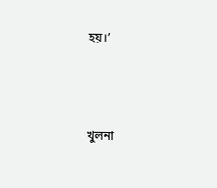হয়।’



খুলনা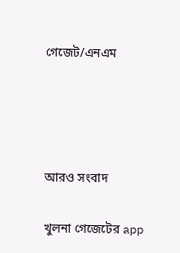গেজেট/এনএম




আরও সংবাদ

খুলনা গেজেটের app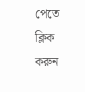পেতে ক্লিক করুন